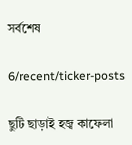সর্বশেষ

6/recent/ticker-posts

ছুটি ছাড়াই হজ্ব কাফেলা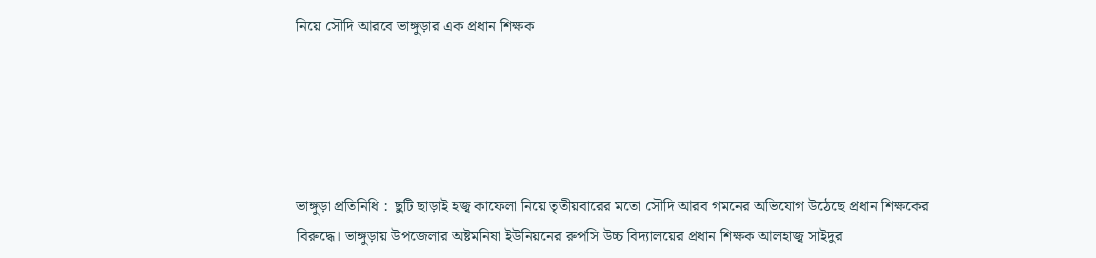নিয়ে সৌদি আরবে ভাঙ্গুড়ার এক প্রধান শিক্ষক





ভাঙ্গুড়া প্রতিনিধি :  ছুটি ছাড়াই হজ্ব কাফেলা নিয়ে তৃতীয়বারের মতো সৌদি আরব গমনের অভিযোগ উঠেছে প্রধান শিক্ষকের বিরুদ্ধে। ভাঙ্গুড়ায় উপজেলার অষ্টমনিষা ইউনিয়নের রুপসি উচ্চ বিদ্যালয়ের প্রধান শিক্ষক আলহাজ্ব সাইদুর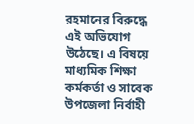রহমানের বিরুদ্ধে এই অভিযোগ উঠেছে। এ বিষয়ে মাধ্যমিক শিক্ষা কর্মকর্তা ও সাবেক উপজেলা নির্বাহী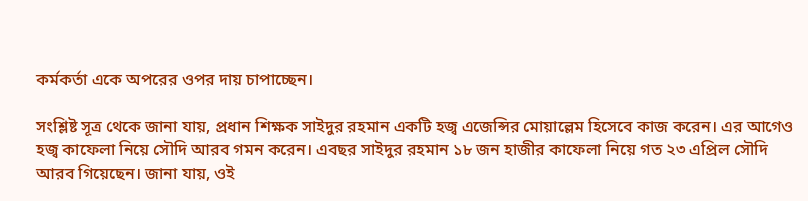কর্মকর্তা একে অপরের ওপর দায় চাপাচ্ছেন।

সংশ্লিষ্ট সূত্র থেকে জানা যায়, প্রধান শিক্ষক সাইদুর রহমান একটি হজ্ব এজেন্সির মোয়াল্লেম হিসেবে কাজ করেন। এর আগেও হজ্ব কাফেলা নিয়ে সৌদি আরব গমন করেন। এবছর সাইদুর রহমান ১৮ জন হাজীর কাফেলা নিয়ে গত ২৩ এপ্রিল সৌদি আরব গিয়েছেন। জানা যায়, ওই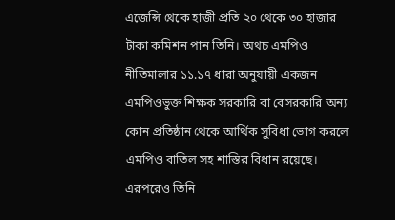এজেন্সি থেকে হাজী প্রতি ২০ থেকে ৩০ হাজার টাকা কমিশন পান তিনি। অথচ এমপিও নীতিমালার ১১.১৭ ধারা অনুযায়ী একজন এমপিওভুক্ত শিক্ষক সরকারি বা বেসরকারি অন্য কোন প্রতিষ্ঠান থেকে আর্থিক সুবিধা ভোগ করলে এমপিও বাতিল সহ শাস্তির বিধান রয়েছে। এরপরেও তিনি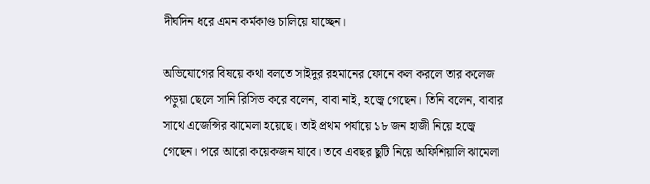দীর্ঘদিন ধরে এমন কর্মকাণ্ড চালিয়ে যাচ্ছেন।

অভিযোগের বিষয়ে কথা বলতে সাইদুর রহমানের ফোনে কল করলে তার কলেজ পড়ুয়া ছেলে সানি রিসিভ করে বলেন, বাবা নাই, হজ্বে গেছেন। তিনি বলেন, বাবার সাথে এজেন্সির ঝামেলা হয়েছে। তাই প্রথম পর্যায়ে ১৮ জন হাজী নিয়ে হজ্বে গেছেন। পরে আরো কয়েকজন যাবে। তবে এবছর ছুটি নিয়ে অফিশিয়ালি ঝামেলা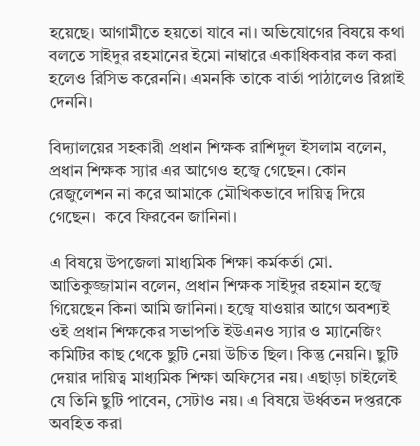হয়েছে। আগামীতে হয়তো যাবে না। অভিযোগের বিষয়ে কথা বলতে সাইদুর রহমানের ইমো নাম্বারে একাধিকবার কল করা হলেও রিসিভ করেননি। এমনকি তাকে বার্তা পাঠালেও রিপ্লাই দেননি।

বিদ্যালয়ের সহকারী প্রধান শিক্ষক রাশিদুল ইসলাম বলেন, প্রধান শিক্ষক স্যার এর আগেও হজ্বে গেছেন। কোন রেজুলেশন না করে আমাকে মৌখিকভাবে দায়িত্ব দিয়ে গেছেন।  কবে ফিরবেন জানিনা।

এ বিষয়ে উপজেলা মাধ্যমিক শিক্ষা কর্মকর্তা মো. আতিকুজ্জামান বলেন, প্রধান শিক্ষক সাইদুর রহমান হজ্বে গিয়েছেন কিনা আমি জানিনা। হজ্বে যাওয়ার আগে অবশ্যই ওই প্রধান শিক্ষকের সভাপতি ইউএনও স্যার ও ম্যানেজিং কমিটির কাছ থেকে ছুটি নেয়া উচিত ছিল। কিন্তু নেয়নি। ছুটি দেয়ার দায়িত্ব মাধ্যমিক শিক্ষা অফিসের নয়। এছাড়া চাইলেই যে তিনি ছুটি পাবেন, সেটাও নয়। এ বিষয়ে ঊর্ধ্বতন দপ্তরকে অবহিত করা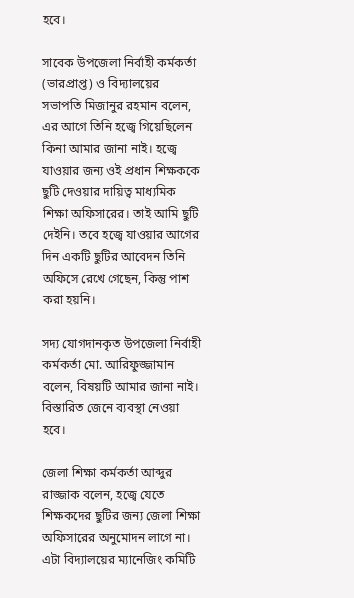হবে।

সাবেক উপজেলা নির্বাহী কর্মকর্তা (ভারপ্রাপ্ত) ও বিদ্যালয়ের সভাপতি মিজানুর রহমান বলেন, এর আগে তিনি হজ্বে গিয়েছিলেন কিনা আমার জানা নাই। হজ্বে যাওয়ার জন্য ওই প্রধান শিক্ষককে ছুটি দেওয়ার দায়িত্ব মাধ্যমিক শিক্ষা অফিসারের। তাই আমি ছুটি দেইনি। তবে হজ্বে যাওয়ার আগের দিন একটি ছুটির আবেদন তিনি অফিসে রেখে গেছেন, কিন্তু পাশ করা হয়নি।

সদ্য যোগদানকৃত উপজেলা নির্বাহী কর্মকর্তা মো. আরিফুজ্জামান বলেন, বিষয়টি আমার জানা নাই। বিস্তারিত জেনে ব্যবস্থা নেওয়া হবে।

জেলা শিক্ষা কর্মকর্তা আব্দুর রাজ্জাক বলেন, হজ্বে যেতে শিক্ষকদের ছুটির জন্য জেলা শিক্ষা অফিসারের অনুমোদন লাগে না। এটা বিদ্যালয়ের ম্যানেজিং কমিটি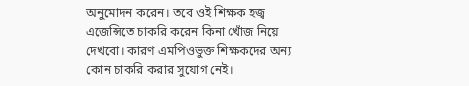অনুমোদন করেন। তবে ওই শিক্ষক হজ্ব এজেন্সিতে চাকরি করেন কিনা খোঁজ নিয়ে দেখবো। কারণ এমপিওভুক্ত শিক্ষকদের অন্য কোন চাকরি করার সুযোগ নেই।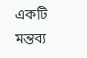একটি মন্তব্য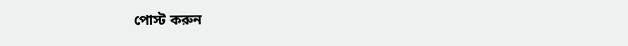পোস্ট করুন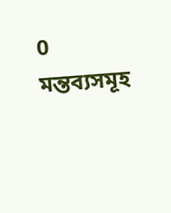0 মন্তব্যসমূহ